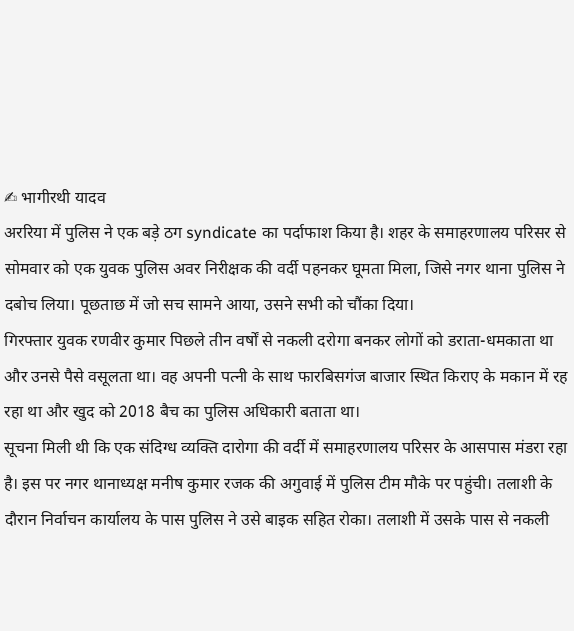✍ भागीरथी यादव
अररिया में पुलिस ने एक बड़े ठग syndicate का पर्दाफाश किया है। शहर के समाहरणालय परिसर से सोमवार को एक युवक पुलिस अवर निरीक्षक की वर्दी पहनकर घूमता मिला, जिसे नगर थाना पुलिस ने दबोच लिया। पूछताछ में जो सच सामने आया, उसने सभी को चौंका दिया।
गिरफ्तार युवक रणवीर कुमार पिछले तीन वर्षों से नकली दरोगा बनकर लोगों को डराता-धमकाता था और उनसे पैसे वसूलता था। वह अपनी पत्नी के साथ फारबिसगंज बाजार स्थित किराए के मकान में रह रहा था और खुद को 2018 बैच का पुलिस अधिकारी बताता था।
सूचना मिली थी कि एक संदिग्ध व्यक्ति दारोगा की वर्दी में समाहरणालय परिसर के आसपास मंडरा रहा है। इस पर नगर थानाध्यक्ष मनीष कुमार रजक की अगुवाई में पुलिस टीम मौके पर पहुंची। तलाशी के दौरान निर्वाचन कार्यालय के पास पुलिस ने उसे बाइक सहित रोका। तलाशी में उसके पास से नकली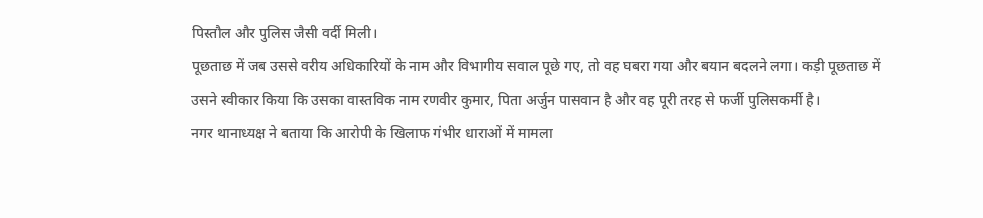पिस्तौल और पुलिस जैसी वर्दी मिली।
पूछताछ में जब उससे वरीय अधिकारियों के नाम और विभागीय सवाल पूछे गए, तो वह घबरा गया और बयान बदलने लगा। कड़ी पूछताछ में उसने स्वीकार किया कि उसका वास्तविक नाम रणवीर कुमार, पिता अर्जुन पासवान है और वह पूरी तरह से फर्जी पुलिसकर्मी है।
नगर थानाध्यक्ष ने बताया कि आरोपी के खिलाफ गंभीर धाराओं में मामला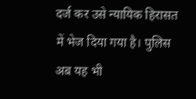दर्ज कर उसे न्यायिक हिरासत में भेज दिया गया है। पुलिस अब यह भी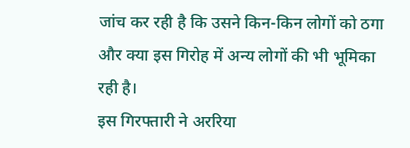जांच कर रही है कि उसने किन-किन लोगों को ठगा और क्या इस गिरोह में अन्य लोगों की भी भूमिका रही है।
इस गिरफ्तारी ने अररिया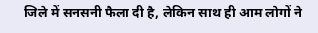जिले में सनसनी फैला दी है, लेकिन साथ ही आम लोगों ने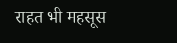राहत भी महसूस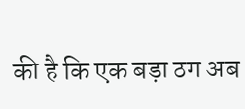की है कि एक बड़ा ठग अब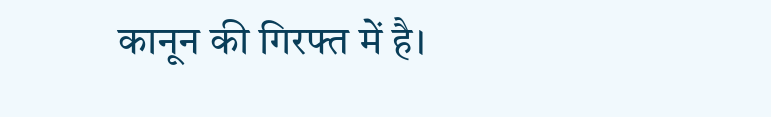कानून की गिरफ्त में है।